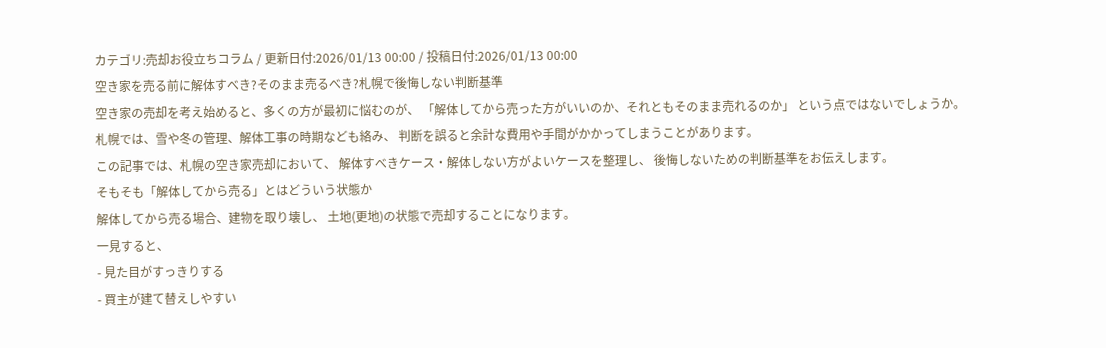カテゴリ:売却お役立ちコラム / 更新日付:2026/01/13 00:00 / 投稿日付:2026/01/13 00:00
空き家を売る前に解体すべき?そのまま売るべき?札幌で後悔しない判断基準
空き家の売却を考え始めると、多くの方が最初に悩むのが、 「解体してから売った方がいいのか、それともそのまま売れるのか」 という点ではないでしょうか。
札幌では、雪や冬の管理、解体工事の時期なども絡み、 判断を誤ると余計な費用や手間がかかってしまうことがあります。
この記事では、札幌の空き家売却において、 解体すべきケース・解体しない方がよいケースを整理し、 後悔しないための判断基準をお伝えします。
そもそも「解体してから売る」とはどういう状態か
解体してから売る場合、建物を取り壊し、 土地(更地)の状態で売却することになります。
一見すると、
- 見た目がすっきりする
- 買主が建て替えしやすい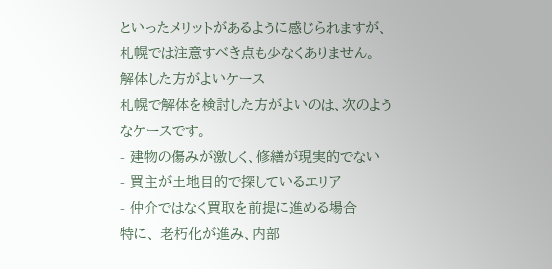といったメリットがあるように感じられますが、 札幌では注意すべき点も少なくありません。
解体した方がよいケース
札幌で解体を検討した方がよいのは、次のようなケースです。
- 建物の傷みが激しく、修繕が現実的でない
- 買主が土地目的で探しているエリア
- 仲介ではなく買取を前提に進める場合
特に、 老朽化が進み、内部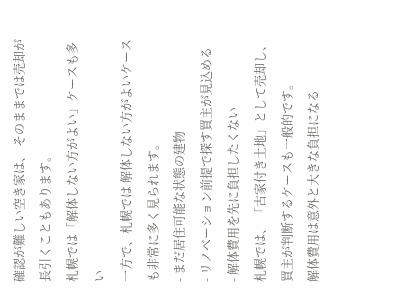確認が難しい空き家は、 そのままでは売却が長引くこともあります。
札幌では「解体しない方がよい」ケースも多い
一方で、札幌では 解体しない方がよいケースも非常に多く見られます。
- まだ居住可能な状態の建物
- リノベーション前提で探す買主が見込める
- 解体費用を先に負担したくない
札幌では、 「古家付き土地」として売却し、 買主が判断するケースも一般的です。
解体費用は意外と大きな負担になる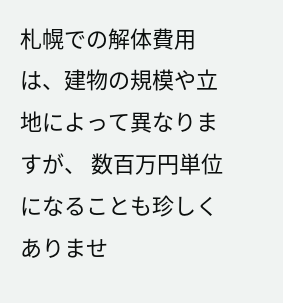札幌での解体費用は、建物の規模や立地によって異なりますが、 数百万円単位になることも珍しくありませ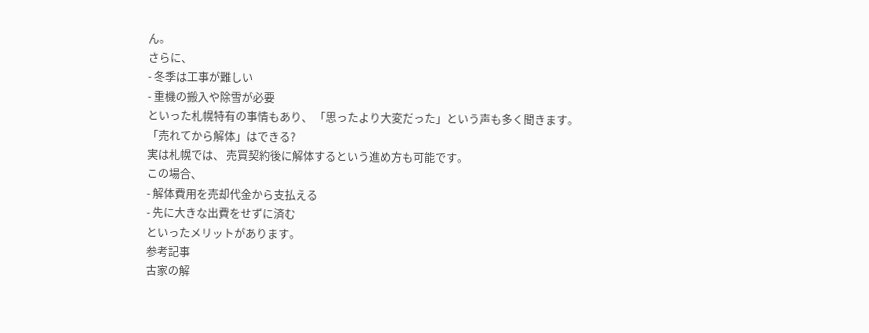ん。
さらに、
- 冬季は工事が難しい
- 重機の搬入や除雪が必要
といった札幌特有の事情もあり、 「思ったより大変だった」という声も多く聞きます。
「売れてから解体」はできる?
実は札幌では、 売買契約後に解体するという進め方も可能です。
この場合、
- 解体費用を売却代金から支払える
- 先に大きな出費をせずに済む
といったメリットがあります。
参考記事
古家の解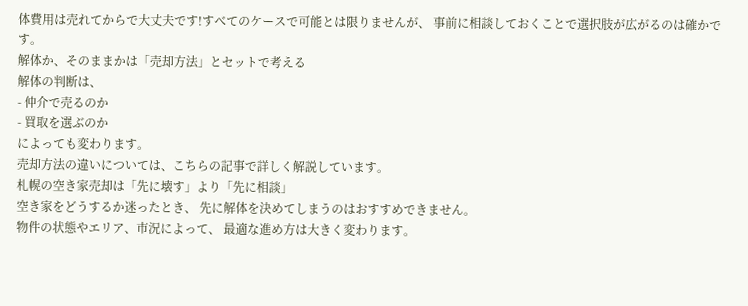体費用は売れてからで大丈夫です!すべてのケースで可能とは限りませんが、 事前に相談しておくことで選択肢が広がるのは確かです。
解体か、そのままかは「売却方法」とセットで考える
解体の判断は、
- 仲介で売るのか
- 買取を選ぶのか
によっても変わります。
売却方法の違いについては、こちらの記事で詳しく解説しています。
札幌の空き家売却は「先に壊す」より「先に相談」
空き家をどうするか迷ったとき、 先に解体を決めてしまうのはおすすめできません。
物件の状態やエリア、市況によって、 最適な進め方は大きく変わります。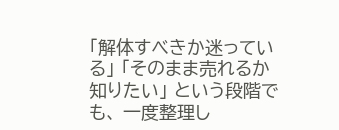「解体すべきか迷っている」 「そのまま売れるか知りたい」 という段階でも、 一度整理し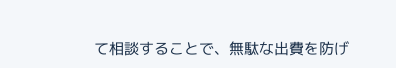て相談することで、無駄な出費を防げ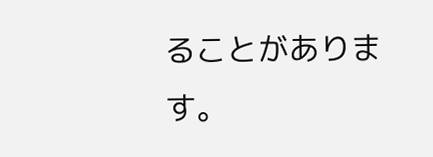ることがあります。